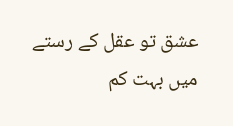عشق تو عقل کے رستے میں بہت کم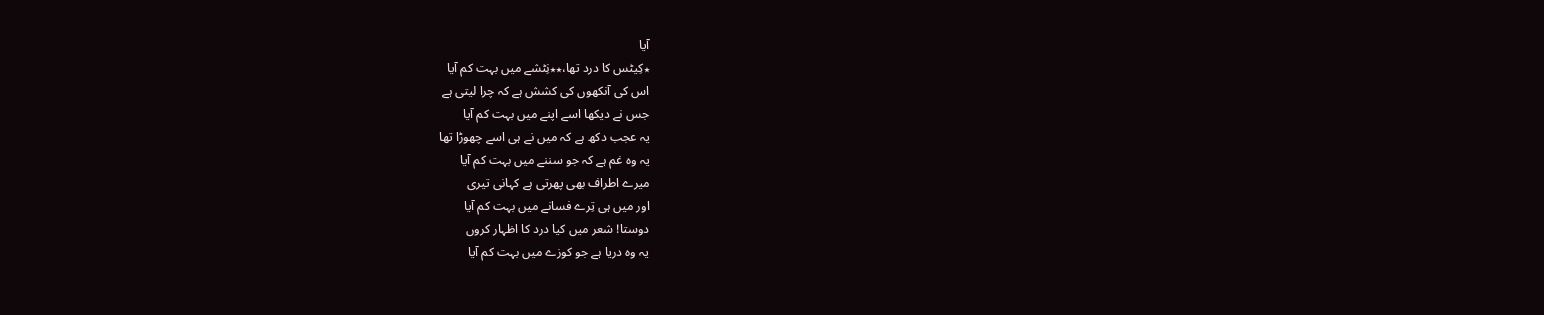آیا
٭کِیٹس کا درد تھا،٭٭نِٹشے میں بہت کم آیا
اس کی آنکھوں کی کشش ہے کہ چرا لیتی ہے
جس نے دیکھا اسے اپنے میں بہت کم آیا
یہ عجب دکھ ہے کہ میں نے ہی اسے چھوڑا تھا
یہ وہ غم ہے کہ جو سننے میں بہت کم آیا
میرے اطراف بھی پھرتی ہے کہانی تیری
اور میں ہی تِرے فسانے میں بہت کم آیا
دوستا! شعر میں کیا درد کا اظہار کروں
یہ وہ دریا ہے جو کوزے میں بہت کم آیا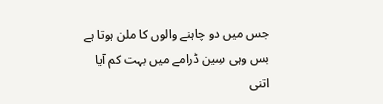جس میں دو چاہنے والوں کا ملن ہوتا ہے
بس وہی سِین ڈرامے میں بہت کم آیا
اتنی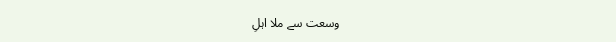وسعت سے ملا اہلِ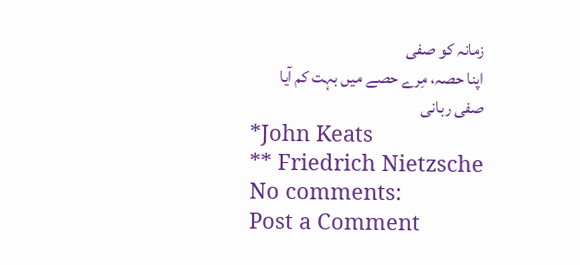زمانہ کو صفی
اپنا حصہ، مِرے حصے میں بہت کم آیا
صفی ربانی
*John Keats
** Friedrich Nietzsche
No comments:
Post a Comment